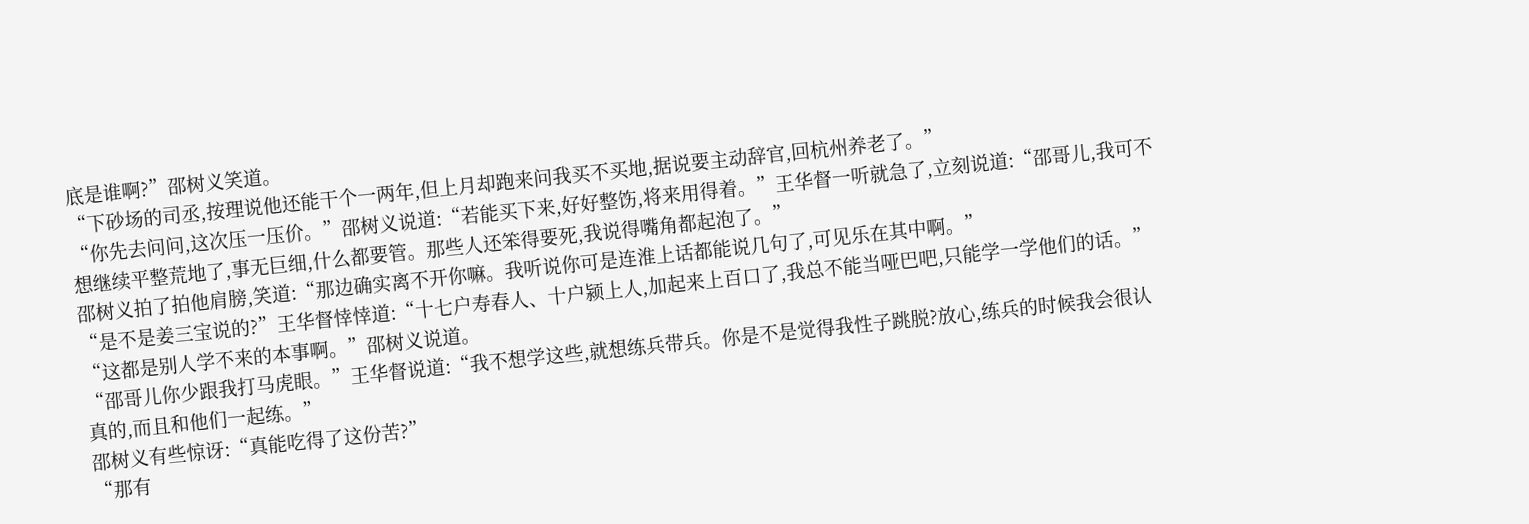底是谁啊?”邵树义笑道。
“下砂场的司丞,按理说他还能干个一两年,但上月却跑来问我买不买地,据说要主动辞官,回杭州养老了。”
“你先去问问,这次压一压价。”邵树义说道:“若能买下来,好好整饬,将来用得着。”王华督一听就急了,立刻说道:“邵哥儿,我可不想继续平整荒地了,事无巨细,什么都要管。那些人还笨得要死,我说得嘴角都起泡了。”
邵树义拍了拍他肩膀,笑道:“那边确实离不开你嘛。我听说你可是连淮上话都能说几句了,可见乐在其中啊。”
“是不是姜三宝说的?”王华督悻悻道:“十七户寿春人、十户颍上人,加起来上百口了,我总不能当哑巴吧,只能学一学他们的话。”
“这都是别人学不来的本事啊。”邵树义说道。
“邵哥儿你少跟我打马虎眼。”王华督说道:“我不想学这些,就想练兵带兵。你是不是觉得我性子跳脱?放心,练兵的时候我会很认真的,而且和他们一起练。”
邵树义有些惊讶:“真能吃得了这份苦?”
“那有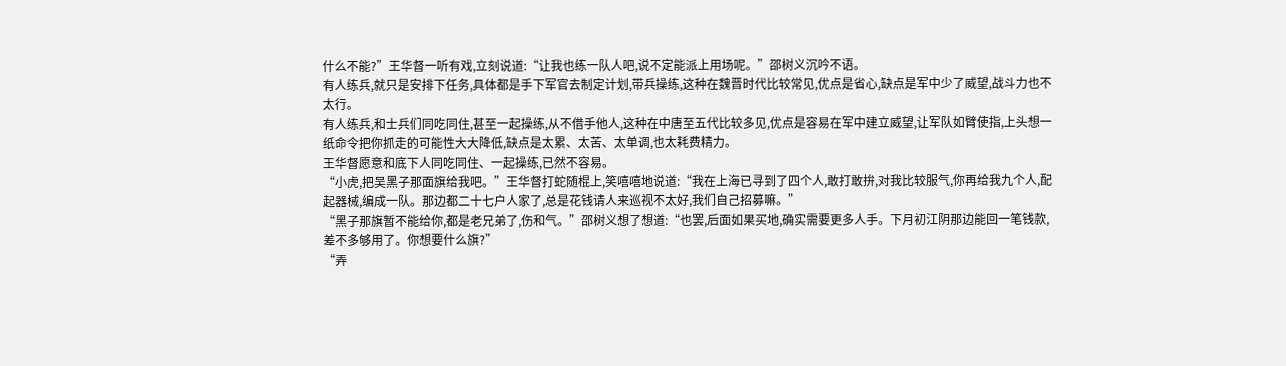什么不能?”王华督一听有戏,立刻说道:“让我也练一队人吧,说不定能派上用场呢。”邵树义沉吟不语。
有人练兵,就只是安排下任务,具体都是手下军官去制定计划,带兵操练,这种在魏晋时代比较常见,优点是省心,缺点是军中少了威望,战斗力也不太行。
有人练兵,和士兵们同吃同住,甚至一起操练,从不借手他人,这种在中唐至五代比较多见,优点是容易在军中建立威望,让军队如臂使指,上头想一纸命令把你抓走的可能性大大降低,缺点是太累、太苦、太单调,也太耗费精力。
王华督愿意和底下人同吃同住、一起操练,已然不容易。
“小虎,把吴黑子那面旗给我吧。”王华督打蛇随棍上,笑嘻嘻地说道:“我在上海已寻到了四个人,敢打敢拚,对我比较服气,你再给我九个人,配起器械,编成一队。那边都二十七户人家了,总是花钱请人来巡视不太好,我们自己招募嘛。”
“黑子那旗暂不能给你,都是老兄弟了,伤和气。”邵树义想了想道:“也罢,后面如果买地,确实需要更多人手。下月初江阴那边能回一笔钱款,差不多够用了。你想要什么旗?”
“弄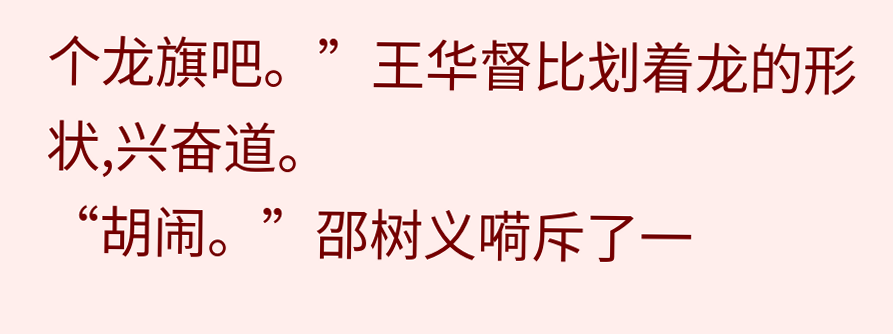个龙旗吧。”王华督比划着龙的形状,兴奋道。
“胡闹。”邵树义嗬斥了一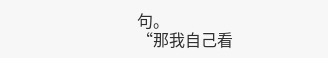句。
“那我自己看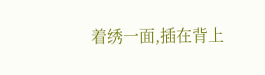着绣一面,插在背上